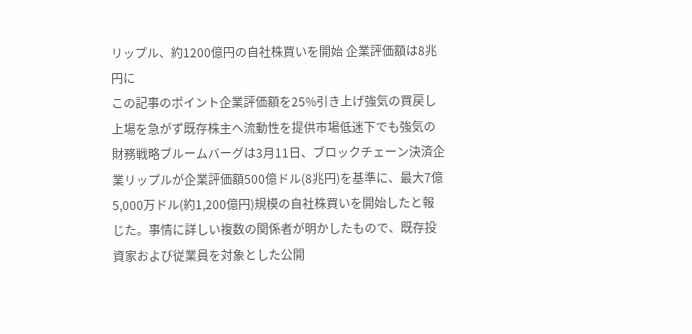リップル、約1200億円の自社株買いを開始 企業評価額は8兆円に
この記事のポイント企業評価額を25%引き上げ強気の買戻し上場を急がず既存株主へ流動性を提供市場低迷下でも強気の財務戦略ブルームバーグは3月11日、ブロックチェーン決済企業リップルが企業評価額500億ドル(8兆円)を基準に、最大7億5,000万ドル(約1,200億円)規模の自社株買いを開始したと報じた。事情に詳しい複数の関係者が明かしたもので、既存投資家および従業員を対象とした公開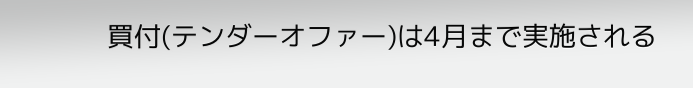買付(テンダーオファー)は4月まで実施される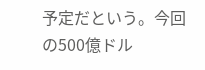予定だという。今回の500億ドル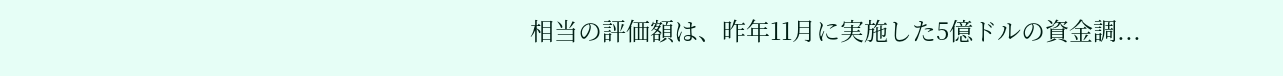相当の評価額は、昨年11月に実施した5億ドルの資金調...